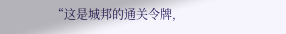“这是城邦的通关令牌,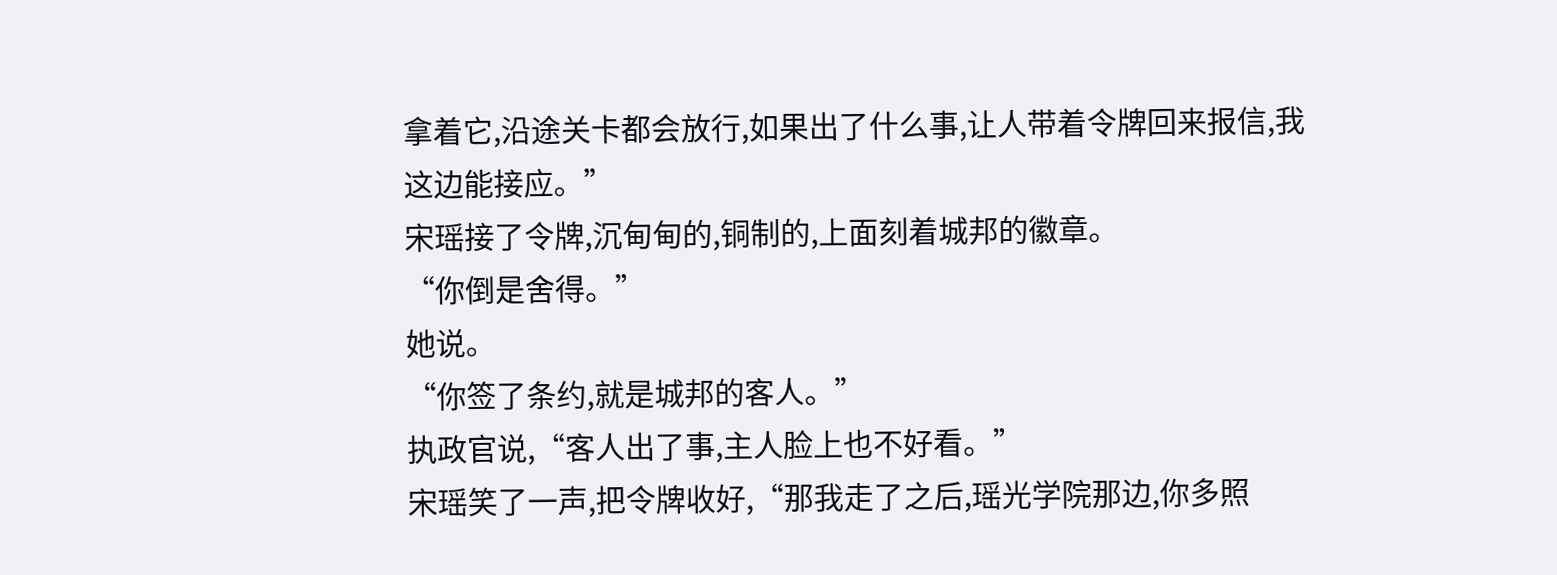拿着它,沿途关卡都会放行,如果出了什么事,让人带着令牌回来报信,我这边能接应。”
宋瑶接了令牌,沉甸甸的,铜制的,上面刻着城邦的徽章。
“你倒是舍得。”
她说。
“你签了条约,就是城邦的客人。”
执政官说,“客人出了事,主人脸上也不好看。”
宋瑶笑了一声,把令牌收好,“那我走了之后,瑶光学院那边,你多照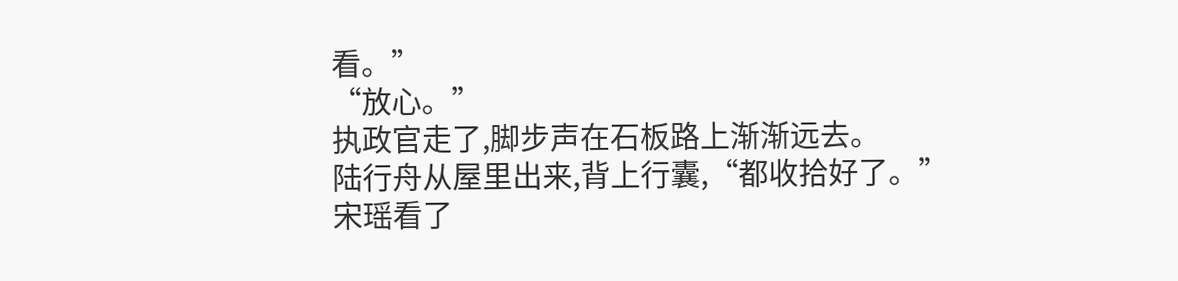看。”
“放心。”
执政官走了,脚步声在石板路上渐渐远去。
陆行舟从屋里出来,背上行囊,“都收拾好了。”
宋瑶看了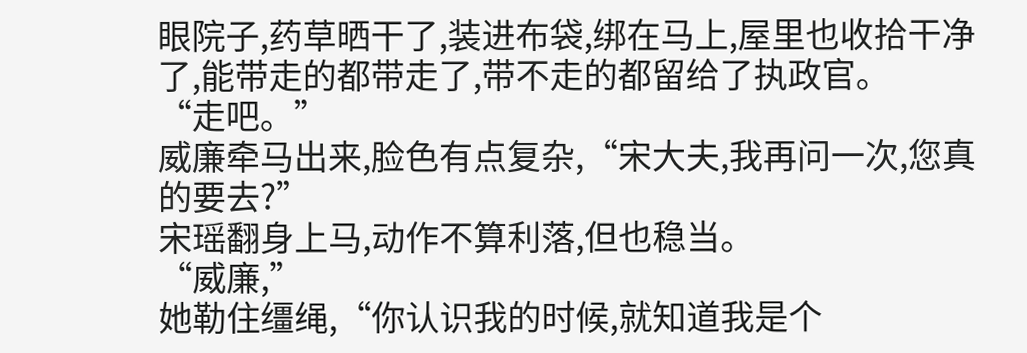眼院子,药草晒干了,装进布袋,绑在马上,屋里也收拾干净了,能带走的都带走了,带不走的都留给了执政官。
“走吧。”
威廉牵马出来,脸色有点复杂,“宋大夫,我再问一次,您真的要去?”
宋瑶翻身上马,动作不算利落,但也稳当。
“威廉,”
她勒住缰绳,“你认识我的时候,就知道我是个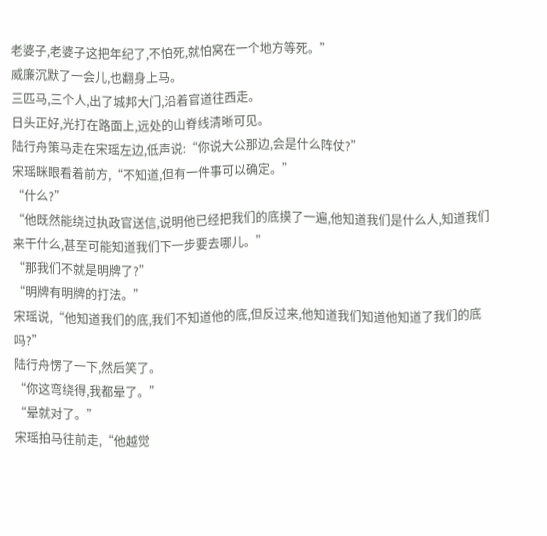老婆子,老婆子这把年纪了,不怕死,就怕窝在一个地方等死。”
威廉沉默了一会儿,也翻身上马。
三匹马,三个人,出了城邦大门,沿着官道往西走。
日头正好,光打在路面上,远处的山脊线清晰可见。
陆行舟策马走在宋瑶左边,低声说:“你说大公那边,会是什么阵仗?”
宋瑶眯眼看着前方,“不知道,但有一件事可以确定。”
“什么?”
“他既然能绕过执政官送信,说明他已经把我们的底摸了一遍,他知道我们是什么人,知道我们来干什么,甚至可能知道我们下一步要去哪儿。”
“那我们不就是明牌了?”
“明牌有明牌的打法。”
宋瑶说,“他知道我们的底,我们不知道他的底,但反过来,他知道我们知道他知道了我们的底吗?”
陆行舟愣了一下,然后笑了。
“你这弯绕得,我都晕了。”
“晕就对了。”
宋瑶拍马往前走,“他越觉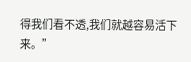得我们看不透,我们就越容易活下来。”